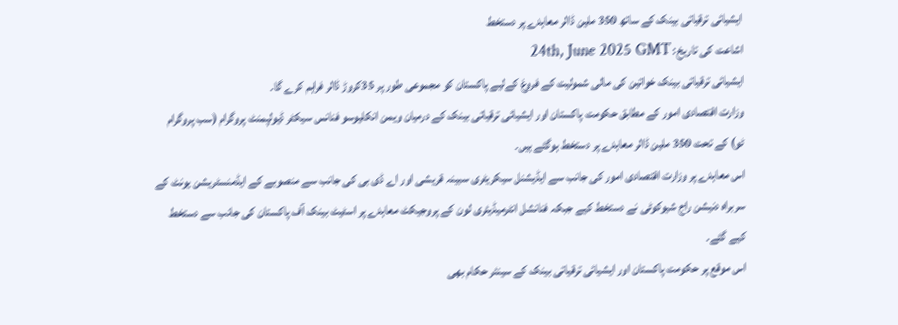ایشیائی ترقیاتی بینک کے ساتھ 350 ملین ڈالر معاہدے پر دستخط
اشاعت کی تاریخ: 24th, June 2025 GMT
ایشیائی ترقیاتی بینک خواتین کی مالی شمولیت کے فروغ کےلیے پاکستان کو مجموعی طور پر 35کروڑ ڈالر فراہم کرے گا۔
وزارت اقتصادی امور کے مطابق حکومت پاکستان اور ایشیائی ترقیاتی بینک کے درمیان ویمن انکلیوسو فنانس سیکٹر ڈیولپمنٹ پروگرام (سب پروگرام ٹو) کے تحت 350 ملین ڈالر معاہدے پر دستخط ہوگئے ہیں۔
اس معاہدے پر وزارت اقتصادی امور کی جانب سے ایڈیشنل سیکریٹری سبینہ قریشی اور اے ڈی بی کی جانب سے منصوبے کے ایڈمنسٹریشن یونٹ کے سربراہ دنیشن راج شیوکوٹی نے دستخط کیے جبکہ فنانشل انٹرمیڈیئری لون کے پروجیکٹ معاہدے پر اسٹیٹ بینک آف پاکستان کی جانب سے دستخط کیے گئے۔
اس موقع پر حکومت پاکستان اور ایشیائی ترقیاتی بینک کے سینئر حکام بھی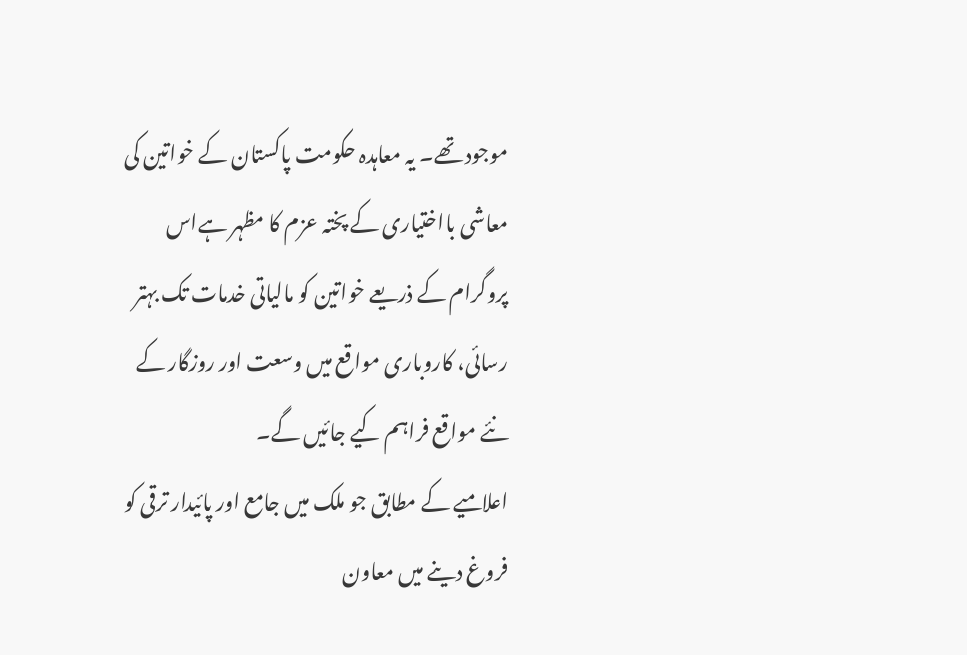موجود تھے۔ یہ معاہدہ حکومت پاکستان کے خواتین کی معاشی بااختیاری کے پختہ عزم کا مظہر ہےاس پروگرام کے ذریعے خواتین کو مالیاتی خدمات تک بہتر رسائی، کاروباری مواقع میں وسعت اور روزگار کے نئے مواقع فراہم کیے جائیں گے۔
اعلامیے کے مطابق جو ملک میں جامع اور پائیدار ترقی کو فروغ دینے میں معاون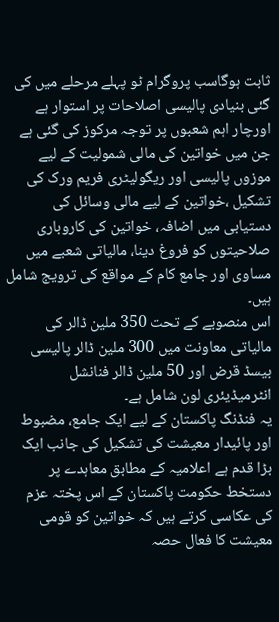ثابت ہوگاسب پروگرام ٹو پہلے مرحلے میں کی گئی بنیادی پالیسی اصلاحات پر استوار ہے اورچار اہم شعبوں پر توجہ مرکوز کی گئی ہے جن میں خواتین کی مالی شمولیت کے لیے موزوں پالیسی اور ریگولیٹری فریم ورک کی تشکیل ،خواتین کے لیے مالی وسائل کی دستیابی میں اضافہ، خواتین کی کاروباری صلاحیتوں کو فروغ دینا، مالیاتی شعبے میں مساوی اور جامع کام کے مواقع کی ترویج شامل ہیں۔
اس منصوبے کے تحت 350 ملین ڈالر کی مالیاتی معاونت میں 300 ملین ڈالر پالیسی بیسڈ قرض اور 50 ملین ڈالر فنانشل انٹرمیڈیئری لون شامل ہے۔
یہ فنڈنگ پاکستان کے لیے ایک جامع، مضبوط اور پائیدار معیشت کی تشکیل کی جانب ایک بڑا قدم ہے اعلامیہ کے مطابق معاہدے پر دستخط حکومت پاکستان کے اس پختہ عزم کی عکاسی کرتے ہیں کہ خواتین کو قومی معیشت کا فعال حصہ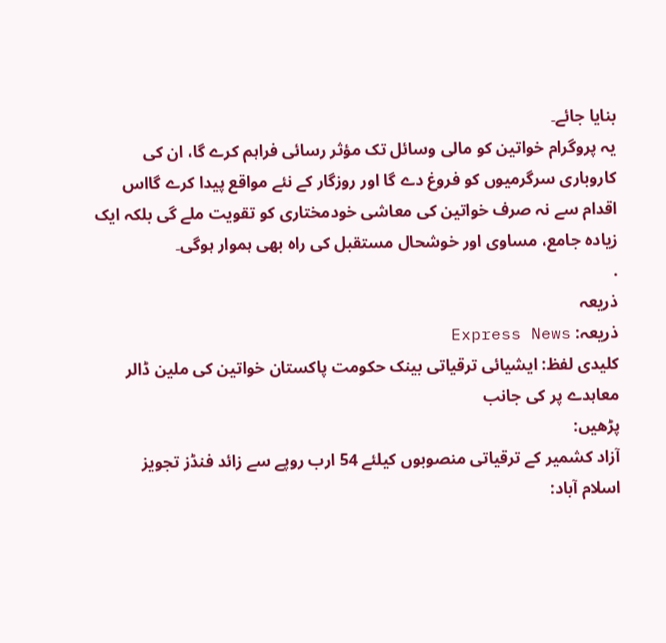بنایا جائے۔
یہ پروگرام خواتین کو مالی وسائل تک مؤثر رسائی فراہم کرے گا، ان کی کاروباری سرگرمیوں کو فروغ دے گا اور روزگار کے نئے مواقع پیدا کرے گااس اقدام سے نہ صرف خواتین کی معاشی خودمختاری کو تقویت ملے گی بلکہ ایک زیادہ جامع، مساوی اور خوشحال مستقبل کی راہ بھی ہموار ہوگی۔
.
ذریعہ
ذریعہ: Express News
کلیدی لفظ: ایشیائی ترقیاتی بینک حکومت پاکستان خواتین کی ملین ڈالر معاہدے پر کی جانب
پڑھیں:
آزاد کشمیر کے ترقیاتی منصوبوں کیلئے 54 ارب روپے سے زائد فنڈز تجویز
اسلام آباد: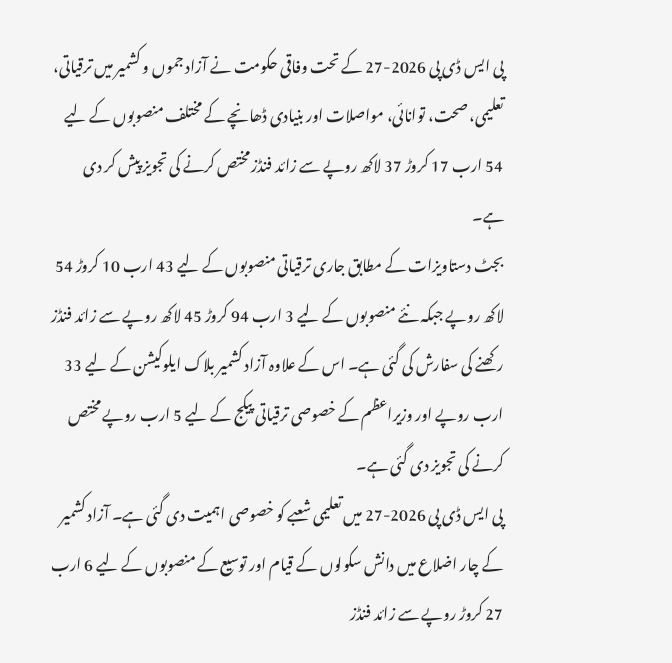پی ایس ڈی پی 2026-27 کے تحت وفاقی حکومت نے آزاد جموں و کشمیر میں ترقیاتی، تعلیمی، صحت، توانائی، مواصلات اور بنیادی ڈھانچے کے مختلف منصوبوں کے لیے 54 ارب 17 کروڑ 37 لاکھ روپے سے زائد فنڈز مختص کرنے کی تجویز پیش کر دی ہے۔
بجٹ دستاویزات کے مطابق جاری ترقیاتی منصوبوں کے لیے 43 ارب 10 کروڑ 54 لاکھ روپے جبکہ نئے منصوبوں کے لیے 3 ارب 94 کروڑ 45 لاکھ روپے سے زائد فنڈز رکھنے کی سفارش کی گئی ہے۔ اس کے علاوہ آزاد کشمیر بلاک ایلوکیشن کے لیے 33 ارب روپے اور وزیراعظم کے خصوصی ترقیاتی پیکج کے لیے 5 ارب روپے مختص کرنے کی تجویز دی گئی ہے۔
پی ایس ڈی پی 2026-27 میں تعلیمی شعبے کو خصوصی اہمیت دی گئی ہے۔ آزاد کشمیر کے چار اضلاع میں دانش سکولوں کے قیام اور توسیع کے منصوبوں کے لیے 6 ارب 27 کروڑ روپے سے زائد فنڈز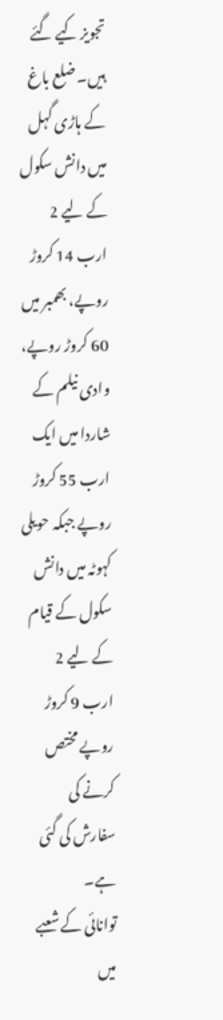تجویز کیے گئے ہیں۔ ضلع باغ کے ہاڑی گہل میں دانش سکول کے لیے 2 ارب 14 کروڑ روپے، بھمبر میں 60 کروڑ روپے، وادی نیلم کے شاردا میں ایک ارب 55 کروڑ روپے جبکہ حویلی کہوٹہ میں دانش سکول کے قیام کے لیے 2 ارب 9 کروڑ روپے مختص کرنے کی سفارش کی گئی ہے۔
توانائی کے شعبے میں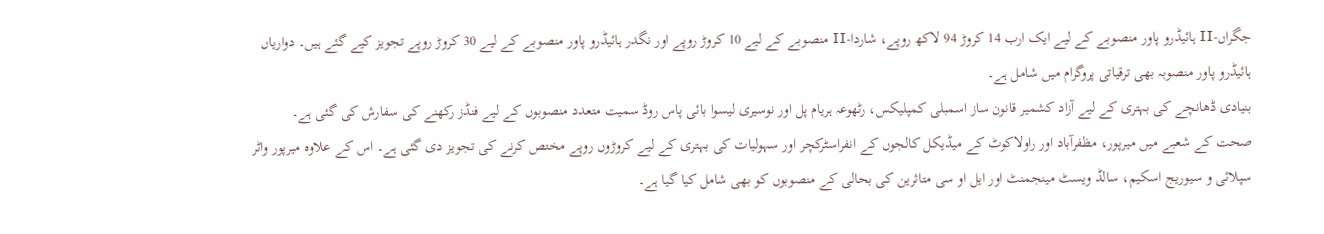جگراں-II ہائیڈرو پاور منصوبے کے لیے ایک ارب 14 کروڑ 94 لاکھ روپے، شاردا-II منصوبے کے لیے 10 کروڑ روپے اور نگدر ہائیڈرو پاور منصوبے کے لیے 30 کروڑ روپے تجویز کیے گئے ہیں۔ دواریاں ہائیڈرو پاور منصوبہ بھی ترقیاتی پروگرام میں شامل ہے۔
بنیادی ڈھانچے کی بہتری کے لیے آزاد کشمیر قانون ساز اسمبلی کمپلیکس، رٹھوعہ ہریام پل اور نوسیری لیسوا بائی پاس روڈ سمیت متعدد منصوبوں کے لیے فنڈز رکھنے کی سفارش کی گئی ہے۔
صحت کے شعبے میں میرپور، مظفرآباد اور راولاکوٹ کے میڈیکل کالجوں کے انفراسٹرکچر اور سہولیات کی بہتری کے لیے کروڑوں روپے مختص کرنے کی تجویز دی گئی ہے۔ اس کے علاوہ میرپور واٹر سپلائی و سیوریج اسکیم، سالڈ ویسٹ مینجمنٹ اور ایل او سی متاثرین کی بحالی کے منصوبوں کو بھی شامل کیا گیا ہے۔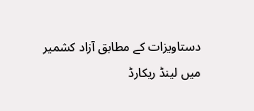دستاویزات کے مطابق آزاد کشمیر میں لینڈ ریکارڈ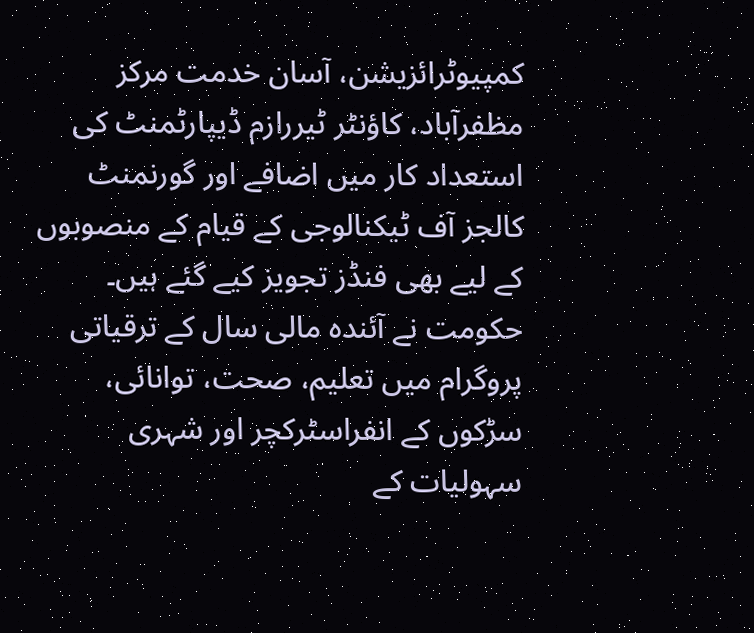کمپیوٹرائزیشن، آسان خدمت مرکز مظفرآباد، کاؤنٹر ٹیررازم ڈیپارٹمنٹ کی استعداد کار میں اضافے اور گورنمنٹ کالجز آف ٹیکنالوجی کے قیام کے منصوبوں کے لیے بھی فنڈز تجویز کیے گئے ہیں۔
حکومت نے آئندہ مالی سال کے ترقیاتی پروگرام میں تعلیم، صحت، توانائی، سڑکوں کے انفراسٹرکچر اور شہری سہولیات کے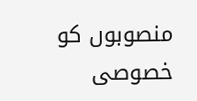منصوبوں کو خصوصی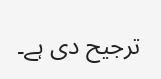ترجیح دی ہے۔